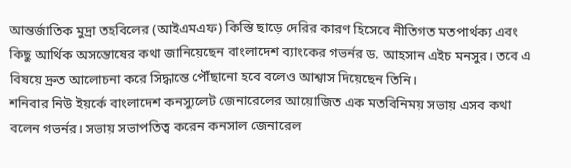আন্তর্জাতিক মুদ্রা তহবিলের (আইএমএফ) কিস্তি ছাড়ে দেরির কারণ হিসেবে নীতিগত মতপার্থক্য এবং কিছু আর্থিক অসন্তোষের কথা জানিয়েছেন বাংলাদেশ ব্যাংকের গভর্নর ড. আহসান এইচ মনসুর। তবে এ বিষয়ে দ্রুত আলোচনা করে সিদ্ধান্তে পৌঁছানো হবে বলেও আশ্বাস দিয়েছেন তিনি।
শনিবার নিউ ইয়র্কে বাংলাদেশ কনস্যুলেট জেনারেলের আয়োজিত এক মতবিনিময় সভায় এসব কথা বলেন গভর্নর। সভায় সভাপতিত্ব করেন কনসাল জেনারেল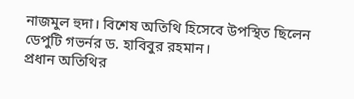নাজমুল হুদা। বিশেষ অতিথি হিসেবে উপস্থিত ছিলেন ডেপুটি গভর্নর ড. হাবিবুর রহমান।
প্রধান অতিথির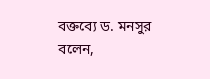বক্তব্যে ড. মনসুর বলেন,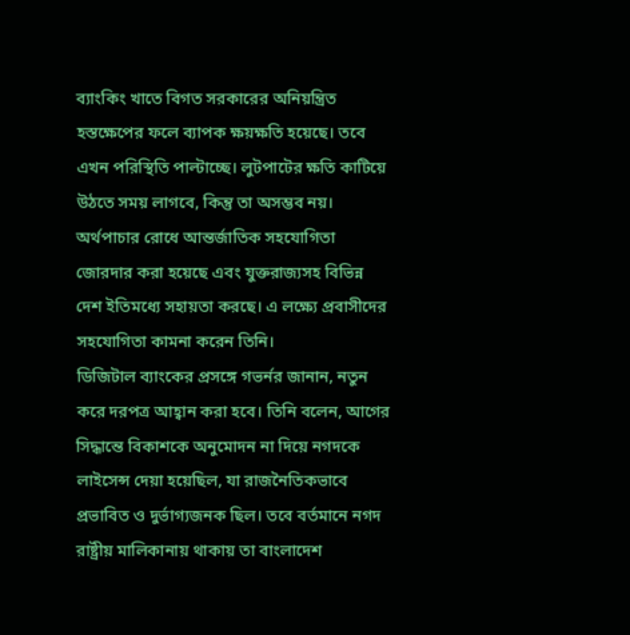ব্যাংকিং খাতে বিগত সরকারের অনিয়ন্ত্রিত হস্তক্ষেপের ফলে ব্যাপক ক্ষয়ক্ষতি হয়েছে। তবে এখন পরিস্থিতি পাল্টাচ্ছে। লুটপাটের ক্ষতি কাটিয়ে উঠতে সময় লাগবে, কিন্তু তা অসম্ভব নয়। অর্থপাচার রোধে আন্তর্জাতিক সহযোগিতা জোরদার করা হয়েছে এবং যুক্তরাজ্যসহ বিভিন্ন দেশ ইতিমধ্যে সহায়তা করছে। এ লক্ষ্যে প্রবাসীদের সহযোগিতা কামনা করেন তিনি।
ডিজিটাল ব্যাংকের প্রসঙ্গে গভর্নর জানান, নতুন করে দরপত্র আহ্বান করা হবে। তিনি বলেন, আগের সিদ্ধান্তে বিকাশকে অনুমোদন না দিয়ে নগদকে লাইসেন্স দেয়া হয়েছিল, যা রাজনৈতিকভাবে প্রভাবিত ও দুর্ভাগ্যজনক ছিল। তবে বর্তমানে নগদ রাষ্ট্রীয় মালিকানায় থাকায় তা বাংলাদেশ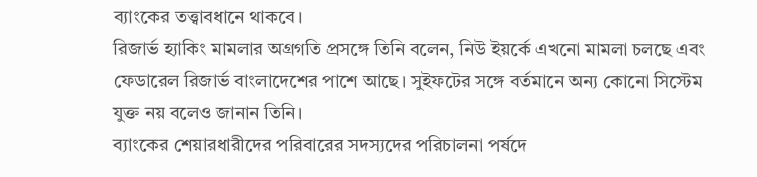ব্যাংকের তত্ত্বাবধানে থাকবে।
রিজার্ভ হ্যাকিং মামলার অগ্রগতি প্রসঙ্গে তিনি বলেন, নিউ ইয়র্কে এখনো মামলা চলছে এবং ফেডারেল রিজার্ভ বাংলাদেশের পাশে আছে। সুইফটের সঙ্গে বর্তমানে অন্য কোনো সিস্টেম যুক্ত নয় বলেও জানান তিনি।
ব্যাংকের শেয়ারধারীদের পরিবারের সদস্যদের পরিচালনা পর্ষদে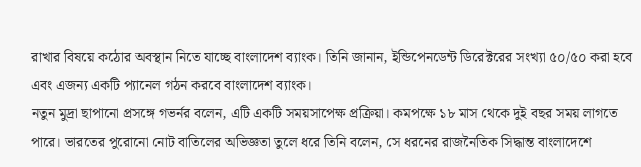রাখার বিষয়ে কঠোর অবস্থান নিতে যাচ্ছে বাংলাদেশ ব্যাংক। তিনি জানান, ইন্ডিপেনডেন্ট ডিরেক্টরের সংখ্যা ৫০/৫০ করা হবে এবং এজন্য একটি প্যানেল গঠন করবে বাংলাদেশ ব্যাংক।
নতুন মুদ্রা ছাপানো প্রসঙ্গে গভর্নর বলেন, এটি একটি সময়সাপেক্ষ প্রক্রিয়া। কমপক্ষে ১৮ মাস থেকে দুই বছর সময় লাগতে পারে। ভারতের পুরোনো নোট বাতিলের অভিজ্ঞতা তুলে ধরে তিনি বলেন, সে ধরনের রাজনৈতিক সিদ্ধান্ত বাংলাদেশে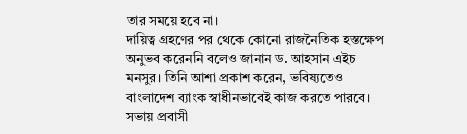তার সময়ে হবে না।
দায়িত্ব গ্রহণের পর থেকে কোনো রাজনৈতিক হস্তক্ষেপ অনুভব করেননি বলেও জানান ড. আহসান এইচ মনসুর। তিনি আশা প্রকাশ করেন, ভবিষ্যতেও বাংলাদেশ ব্যাংক স্বাধীনভাবেই কাজ করতে পারবে।
সভায় প্রবাসী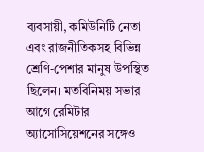ব্যবসায়ী, কমিউনিটি নেতা এবং রাজনীতিকসহ বিভিন্ন শ্রেণি-পেশার মানুষ উপস্থিত ছিলেন। মতবিনিময় সভার আগে রেমিটার অ্যাসোসিয়েশনের সঙ্গেও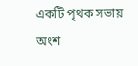একটি পৃথক সভায় অংশ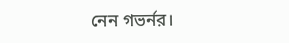নেন গভর্নর।